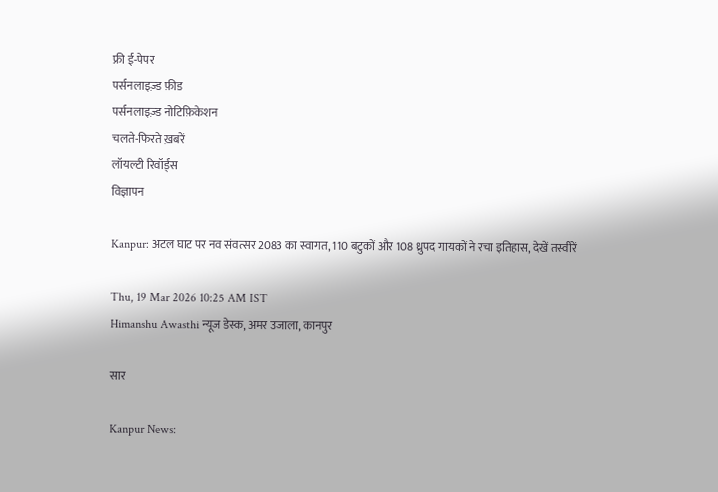फ्री ई-पेपर
पर्सनलाइज़्ड फ़ीड
पर्सनलाइज़्ड नोटिफ़िकेशन
चलते-फिरते ख़बरें
लॉयल्टी रिवॉर्ड्स
विज्ञापन

Kanpur: अटल घाट पर नव संवत्सर 2083 का स्वागत, 110 बटुकों और 108 ध्रुपद गायकों ने रचा इतिहास, देखें तस्वीरें

Thu, 19 Mar 2026 10:25 AM IST
Himanshu Awasthi न्यूज डेस्क, अमर उजाला, कानपुर

सार

Kanpur News: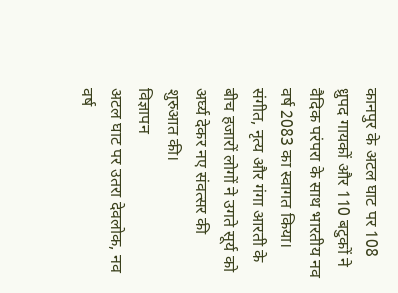कानपुर के अटल घाट पर 108 ध्रुपद गायकों और 110 बटुकों ने वैदिक परंपरा के साथ भारतीय नव वर्ष 2083 का स्वागत किया। संगीत, नृत्य और गंगा आरती के बीच हजारों लोगों ने उगते सूर्य को अर्घ्य देकर नए संवत्सर की शुरुआत की।
विज्ञापन
अटल घाट पर उतरा देवलोक, नव वर्ष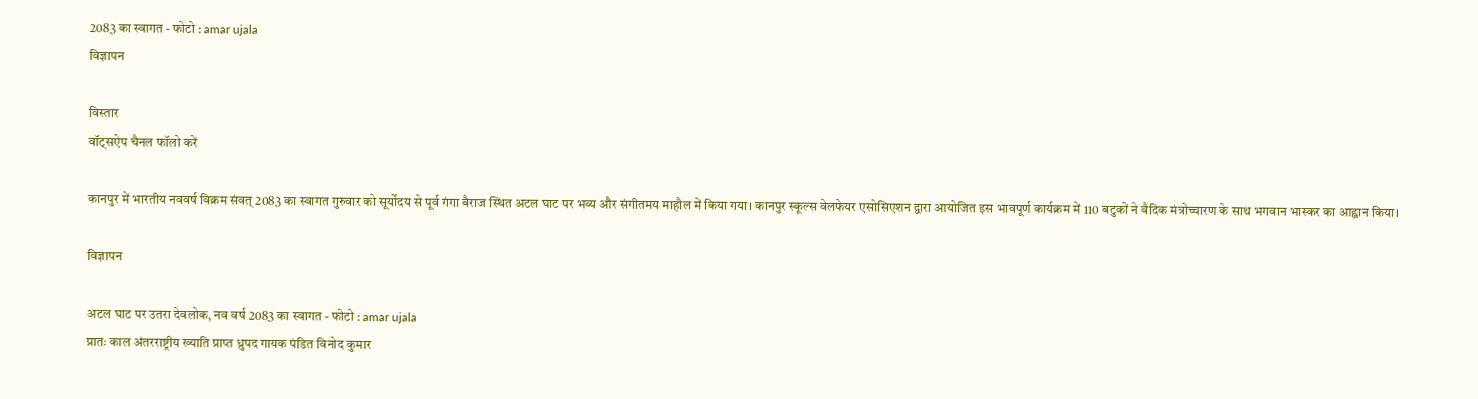2083 का स्वागत - फोटो : amar ujala
विज्ञापन

विस्तार
वॉट्सऐप चैनल फॉलो करें

कानपुर में भारतीय नववर्ष विक्रम संवत् 2083 का स्वागत गुरुवार को सूर्योदय से पूर्व गंगा बैराज स्थित अटल घाट पर भव्य और संगीतमय माहौल में किया गया। कानपुर स्कूल्स वेलफेयर एसोसिएशन द्वारा आयोजित इस भावपूर्ण कार्यक्रम में 110 बटुकों ने वैदिक मंत्रोच्चारण के साथ भगवान भास्कर का आह्वान किया।

विज्ञापन

अटल घाट पर उतरा देवलोक, नव वर्ष 2083 का स्वागत - फोटो : amar ujala
प्रातः काल अंतरराष्ट्रीय ख्याति प्राप्त ध्रुपद गायक पंडित विनोद कुमार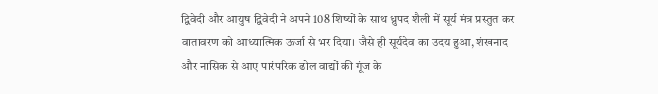द्विवेदी और आयुष द्विवेदी ने अपने 108 शिष्यों के साथ ध्रुपद शैली में सूर्य मंत्र प्रस्तुत कर वातावरण को आध्यात्मिक ऊर्जा से भर दिया। जैसे ही सूर्यदेव का उदय हुआ, शंखनाद और नासिक से आए पारंपरिक ढोल वाद्यों की गूंज के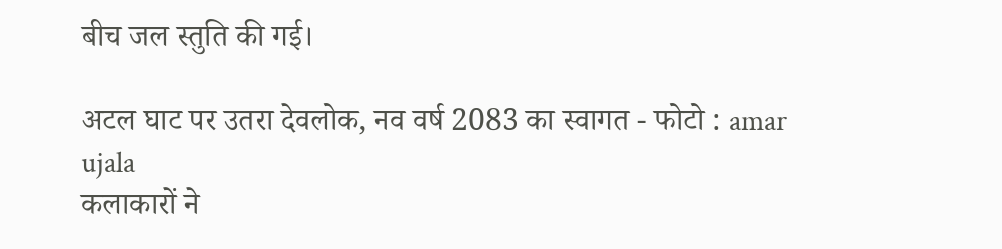बीच जल स्तुति की गई।

अटल घाट पर उतरा देवलोक, नव वर्ष 2083 का स्वागत - फोटो : amar ujala
कलाकारों ने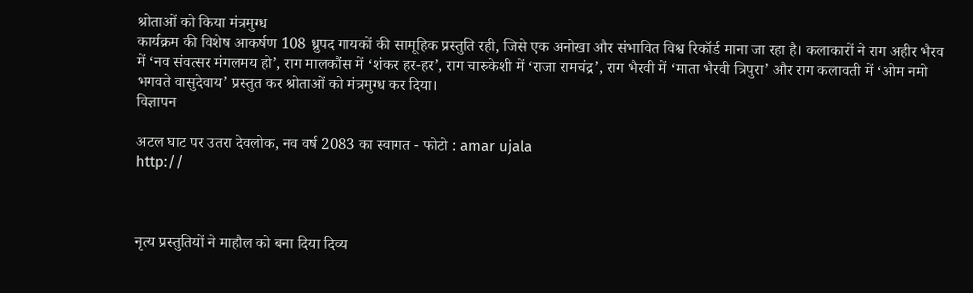श्रोताओं को किया मंत्रमुग्ध
कार्यक्रम की विशेष आकर्षण 108 ध्रुपद गायकों की सामूहिक प्रस्तुति रही, जिसे एक अनोखा और संभावित विश्व रिकॉर्ड माना जा रहा है। कलाकारों ने राग अहीर भैरव में ‘नव संवत्सर मंगलमय हो’, राग मालकौंस में ‘शंकर हर-हर’, राग चारुकेशी में ‘राजा रामचंद्र’, राग भैरवी में ‘माता भैरवी त्रिपुरा’ और राग कलावती में ‘ओम नमो भगवते वासुदेवाय’ प्रस्तुत कर श्रोताओं को मंत्रमुग्ध कर दिया।
विज्ञापन

अटल घाट पर उतरा देवलोक, नव वर्ष 2083 का स्वागत - फोटो : amar ujala
http://



नृत्य प्रस्तुतियों ने माहौल को बना दिया दिव्य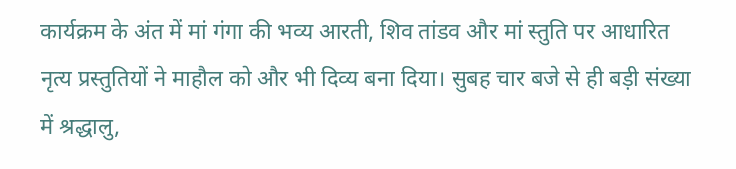कार्यक्रम के अंत में मां गंगा की भव्य आरती, शिव तांडव और मां स्तुति पर आधारित नृत्य प्रस्तुतियों ने माहौल को और भी दिव्य बना दिया। सुबह चार बजे से ही बड़ी संख्या में श्रद्धालु,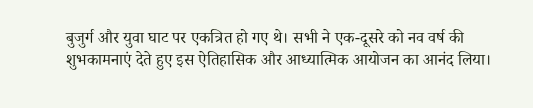बुजुर्ग और युवा घाट पर एकत्रित हो गए थे। सभी ने एक-दूसरे को नव वर्ष की शुभकामनाएं देते हुए इस ऐतिहासिक और आध्यात्मिक आयोजन का आनंद लिया।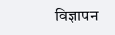विज्ञापन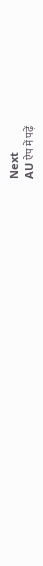Next
AU ऐप में पढ़ें